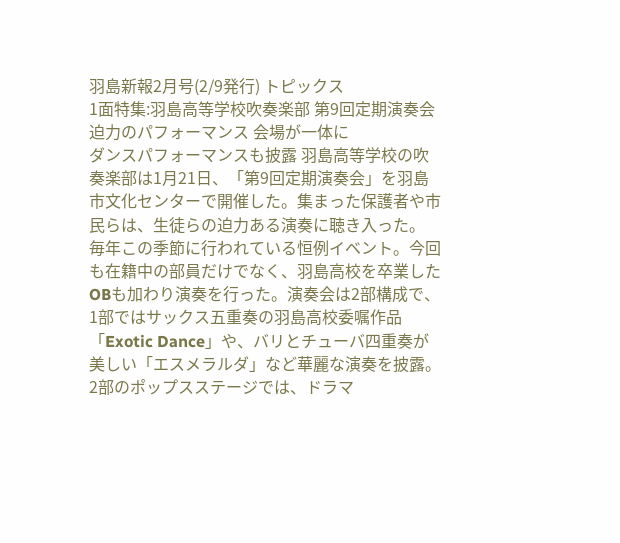羽島新報2月号(2/9発行) トピックス
1面特集:羽島高等学校吹奏楽部 第9回定期演奏会
迫力のパフォーマンス 会場が一体に
ダンスパフォーマンスも披露 羽島高等学校の吹奏楽部は1月21日、「第9回定期演奏会」を羽島市文化センターで開催した。集まった保護者や市民らは、生徒らの迫力ある演奏に聴き入った。
毎年この季節に行われている恒例イベント。今回も在籍中の部員だけでなく、羽島高校を卒業したOBも加わり演奏を行った。演奏会は2部構成で、1部ではサックス五重奏の羽島高校委嘱作品「Exotic Dance」や、バリとチューバ四重奏が美しい「エスメラルダ」など華麗な演奏を披露。2部のポップスステージでは、ドラマ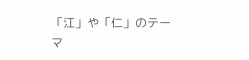「江」や「仁」のテーマ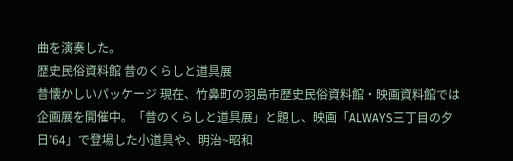曲を演奏した。
歴史民俗資料館 昔のくらしと道具展
昔懐かしいパッケージ 現在、竹鼻町の羽島市歴史民俗資料館・映画資料館では企画展を開催中。「昔のくらしと道具展」と題し、映画「ALWAYS三丁目の夕日’64」で登場した小道具や、明治~昭和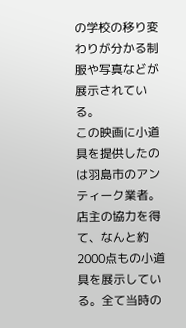の学校の移り変わりが分かる制服や写真などが展示されている。
この映画に小道具を提供したのは羽島市のアンティーク業者。店主の協力を得て、なんと約2000点もの小道具を展示している。全て当時の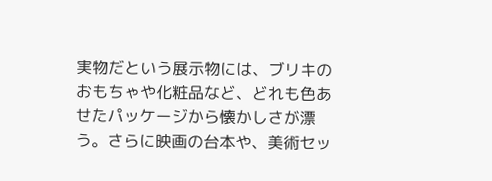実物だという展示物には、ブリキのおもちゃや化粧品など、どれも色あせたパッケージから懐かしさが漂う。さらに映画の台本や、美術セッ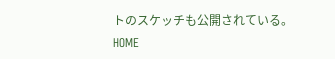トのスケッチも公開されている。
HOME